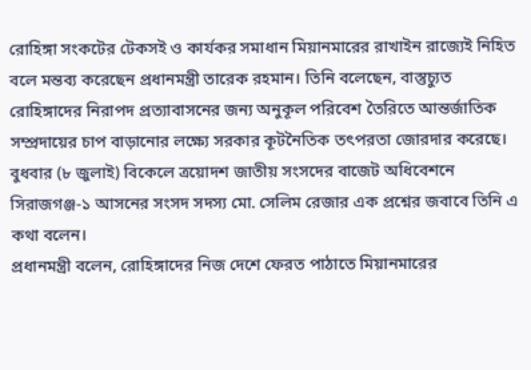রোহিঙ্গা সংকটের টেকসই ও কার্যকর সমাধান মিয়ানমারের রাখাইন রাজ্যেই নিহিত বলে মন্তব্য করেছেন প্রধানমন্ত্রী তারেক রহমান। তিনি বলেছেন, বাস্তুচ্যুত রোহিঙ্গাদের নিরাপদ প্রত্যাবাসনের জন্য অনুকূল পরিবেশ তৈরিতে আন্তর্জাতিক সম্প্রদায়ের চাপ বাড়ানোর লক্ষ্যে সরকার কূটনৈতিক তৎপরতা জোরদার করেছে।
বুধবার (৮ জুলাই) বিকেলে ত্রয়োদশ জাতীয় সংসদের বাজেট অধিবেশনে সিরাজগঞ্জ-১ আসনের সংসদ সদস্য মো. সেলিম রেজার এক প্রশ্নের জবাবে তিনি এ কথা বলেন।
প্রধানমন্ত্রী বলেন, রোহিঙ্গাদের নিজ দেশে ফেরত পাঠাতে মিয়ানমারের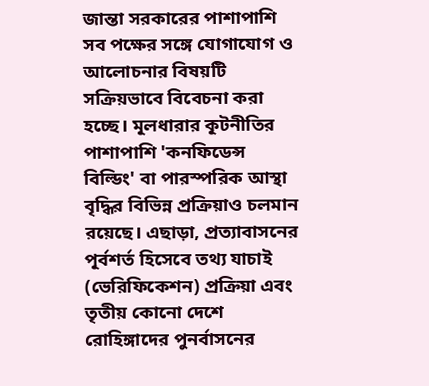জান্তা সরকারের পাশাপাশি সব পক্ষের সঙ্গে যোগাযোগ ও আলোচনার বিষয়টি সক্রিয়ভাবে বিবেচনা করা হচ্ছে। মূলধারার কূটনীতির পাশাপাশি 'কনফিডেন্স বিল্ডিং' বা পারস্পরিক আস্থা বৃদ্ধির বিভিন্ন প্রক্রিয়াও চলমান রয়েছে। এছাড়া, প্রত্যাবাসনের পূর্বশর্ত হিসেবে তথ্য যাচাই (ভেরিফিকেশন) প্রক্রিয়া এবং তৃতীয় কোনো দেশে রোহিঙ্গাদের পুনর্বাসনের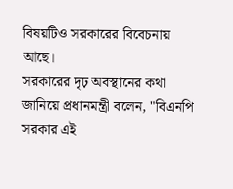বিষয়টিও সরকারের বিবেচনায় আছে।
সরকারের দৃঢ় অবস্থানের কথা জানিয়ে প্রধানমন্ত্রী বলেন, "বিএনপি সরকার এই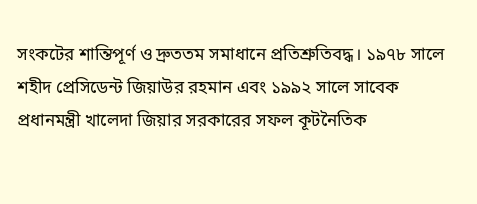সংকটের শান্তিপূর্ণ ও দ্রুততম সমাধানে প্রতিশ্রুতিবদ্ধ। ১৯৭৮ সালে শহীদ প্রেসিডেন্ট জিয়াউর রহমান এবং ১৯৯২ সালে সাবেক প্রধানমন্ত্রী খালেদা জিয়ার সরকারের সফল কূটনৈতিক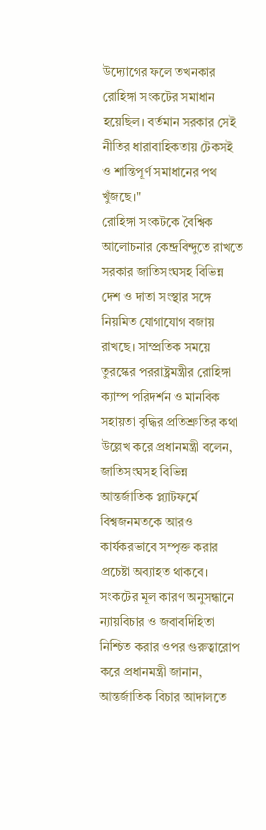উদ্যোগের ফলে তখনকার রোহিঙ্গা সংকটের সমাধান হয়েছিল। বর্তমান সরকার সেই নীতির ধারাবাহিকতায় টেকসই ও শান্তিপূর্ণ সমাধানের পথ খুঁজছে।"
রোহিঙ্গা সংকটকে বৈশ্বিক আলোচনার কেন্দ্রবিন্দুতে রাখতে সরকার জাতিসংঘসহ বিভিন্ন দেশ ও দাতা সংস্থার সঙ্গে নিয়মিত যোগাযোগ বজায় রাখছে। সাম্প্রতিক সময়ে তুরস্কের পররাষ্ট্রমন্ত্রীর রোহিঙ্গা ক্যাম্প পরিদর্শন ও মানবিক সহায়তা বৃদ্ধির প্রতিশ্রুতির কথা উল্লেখ করে প্রধানমন্ত্রী বলেন, জাতিসংঘসহ বিভিন্ন আন্তর্জাতিক প্ল্যাটফর্মে বিশ্বজনমতকে আরও কার্যকরভাবে সম্পৃক্ত করার প্রচেষ্টা অব্যাহত থাকবে।
সংকটের মূল কারণ অনুসন্ধানে ন্যায়বিচার ও জবাবদিহিতা নিশ্চিত করার ওপর গুরুত্বারোপ করে প্রধানমন্ত্রী জানান, আন্তর্জাতিক বিচার আদালতে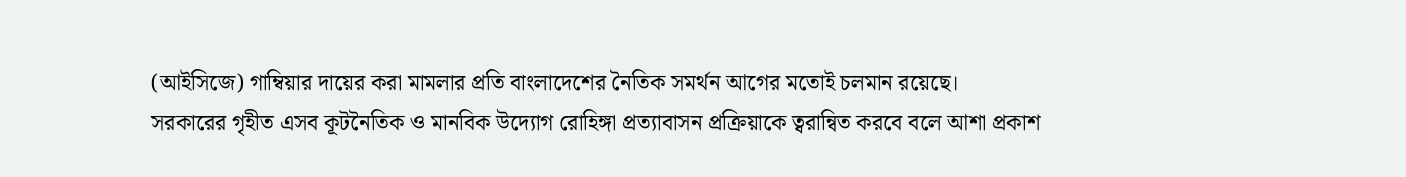(আইসিজে) গাম্বিয়ার দায়ের করা মামলার প্রতি বাংলাদেশের নৈতিক সমর্থন আগের মতোই চলমান রয়েছে।
সরকারের গৃহীত এসব কূটনৈতিক ও মানবিক উদ্যোগ রোহিঙ্গা প্রত্যাবাসন প্রক্রিয়াকে ত্বরান্বিত করবে বলে আশা প্রকাশ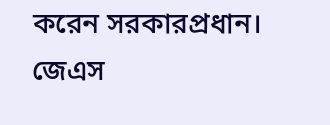করেন সরকারপ্রধান।
জেএস